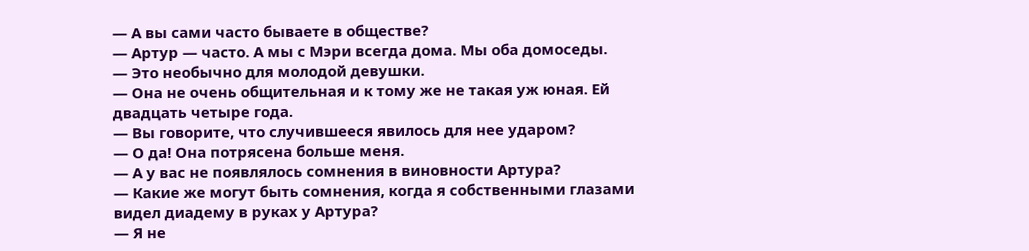— А вы сами часто бываете в обществе?
— Артур — часто. А мы с Мэри всегда дома. Мы оба домоседы.
— Это необычно для молодой девушки.
— Она не очень общительная и к тому же не такая уж юная. Ей двадцать четыре года.
— Вы говорите, что случившееся явилось для нее ударом?
— О да! Она потрясена больше меня.
— А у вас не появлялось сомнения в виновности Артура?
— Какие же могут быть сомнения, когда я собственными глазами видел диадему в руках у Артура?
— Я не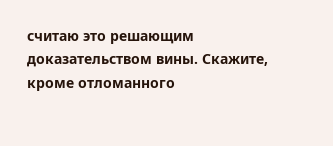считаю это решающим доказательством вины. Скажите, кроме отломанного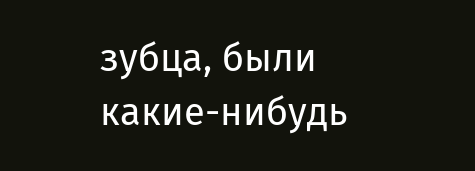зубца, были какие-нибудь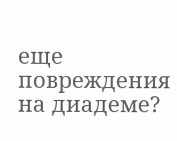еще повреждения на диадеме?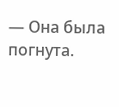— Она была погнута.